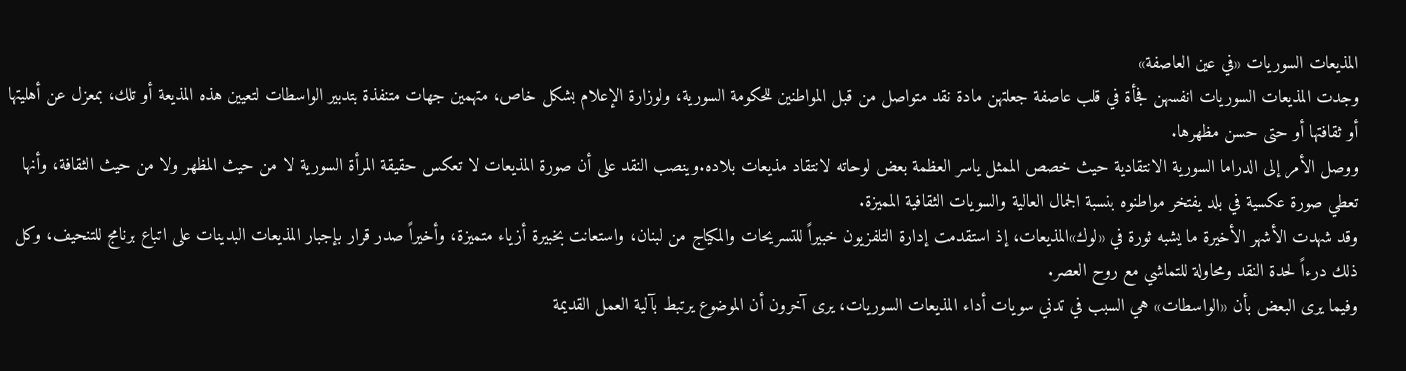المذيعات السوريات «في عين العاصفة»
وجدت المذيعات السوريات انفسهن فجأة في قلب عاصفة جعلتهن مادة نقد متواصل من قبل المواطنين للحكومة السورية، ولوزارة الإعلام بشكل خاص، متهمين جهات متنفذة بتدبير الواسطات لتعيين هذه المذيعة أو تلك، بمعزل عن أهليتها أو ثقافتها أو حتى حسن مظهرها.
ووصل الأمر إلى الدراما السورية الانتقادية حيث خصص الممثل ياسر العظمة بعض لوحاته لانتقاد مذيعات بلاده.وينصب النقد على أن صورة المذيعات لا تعكس حقيقة المرأة السورية لا من حيث المظهر ولا من حيث الثقافة، وأنها تعطي صورة عكسية في بلد يفتخر مواطنوه بنسبة الجمال العالية والسويات الثقافية المميزة.
وقد شهدت الأشهر الأخيرة ما يشبه ثورة في «لوك»المذيعات، إذ استقدمت إدارة التلفزيون خبيراً للتسريحات والمكياج من لبنان، واستعانت بخبيرة أزياء متميزة، وأخيراً صدر قرار بإجبار المذيعات البدينات على اتباع برنامج للتنحيف، وكل ذلك درءاً لحدة النقد ومحاولة للتماشي مع روح العصر.
وفيما يرى البعض بأن «الواسطات» هي السبب في تدني سويات أداء المذيعات السوريات، يرى آخرون أن الموضوع يرتبط بآلية العمل القديمة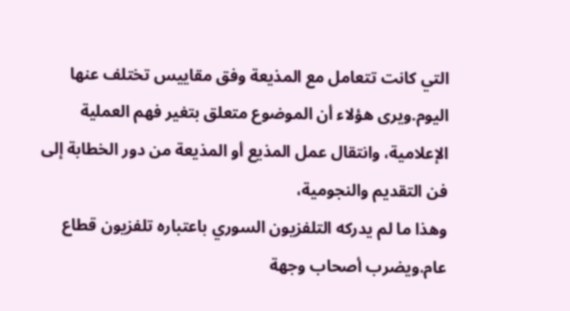التي كانت تتعامل مع المذيعة وفق مقاييس تختلف عنها اليوم.ويرى هؤلاء أن الموضوع متعلق بتغير فهم العملية الإعلامية، وانتقال عمل المذيع أو المذيعة من دور الخطابة إلى فن التقديم والنجومية،
وهذا ما لم يدركه التلفزيون السوري باعتباره تلفزيون قطاع عام.ويضرب أصحاب وجهة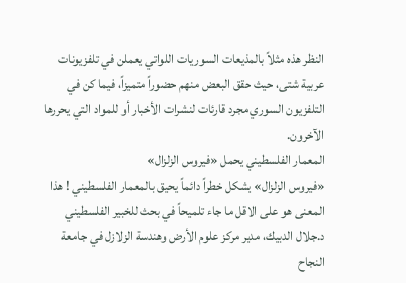النظر هذه مثلاً بالمذيعات السوريات اللواتي يعملن في تلفزيونات عربية شتى، حيث حقق البعض منهم حضوراً متميزاً، فيما كن في التلفزيون السوري مجرد قارئات لنشرات الأخبار أو للمواد التي يحررها الآخرون.
المعمار الفلسطيني يحمل «فيروس الزلزال»
«فيروس الزلزال» يشكل خطراً دائماً يحيق بالمعمار الفلسطيني ! هذا المعنى هو على الاقل ما جاء تلميحاً في بحث للخبير الفلسطيني د.جلال الدبيك، مدير مركز علوم الأرض وهندسة الزلازل في جامعة النجاح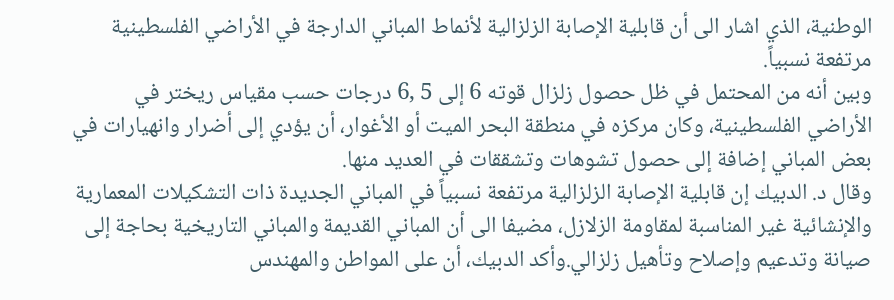الوطنية، الذي اشار الى أن قابلية الإصابة الزلزالية لأنماط المباني الدارجة في الأراضي الفلسطينية مرتفعة نسبياً.
وبين أنه من المحتمل في ظل حصول زلزال قوته 6 إلى 5 ,6 درجات حسب مقياس ريختر في الأراضي الفلسطينية، وكان مركزه في منطقة البحر الميت أو الأغوار، أن يؤدي إلى أضرار وانهيارات في بعض المباني إضافة إلى حصول تشوهات وتشققات في العديد منها.
وقال د. الدبيك إن قابلية الإصابة الزلزالية مرتفعة نسبياً في المباني الجديدة ذات التشكيلات المعمارية والإنشائية غير المناسبة لمقاومة الزلازل، مضيفا الى أن المباني القديمة والمباني التاريخية بحاجة إلى صيانة وتدعيم وإصلاح وتأهيل زلزالي.وأكد الدبيك، أن على المواطن والمهندس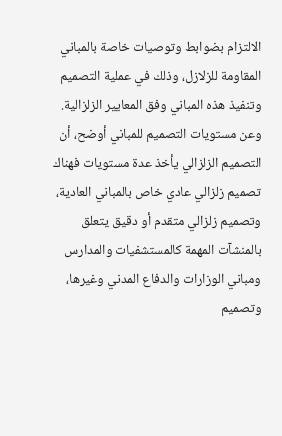الالتزام بضوابط وتوصيات خاصة بالمباني المقاومة للزلازل، وذلك في عملية التصميم وتنفيذ هذه المباني وفق المعايير الزلزالية.
وعن مستويات التصميم للمباني أوضح، أن التصميم الزلزالي يأخذ عدة مستويات فهناك تصميم زلزالي عادي خاص بالمباني العادية، وتصميم زلزالي متقدم أو دقيق يتعلق بالمنشآت المهمة كالمستشفيات والمدارس ومباني الوزارات والدفاع المدني وغيرها، وتصميم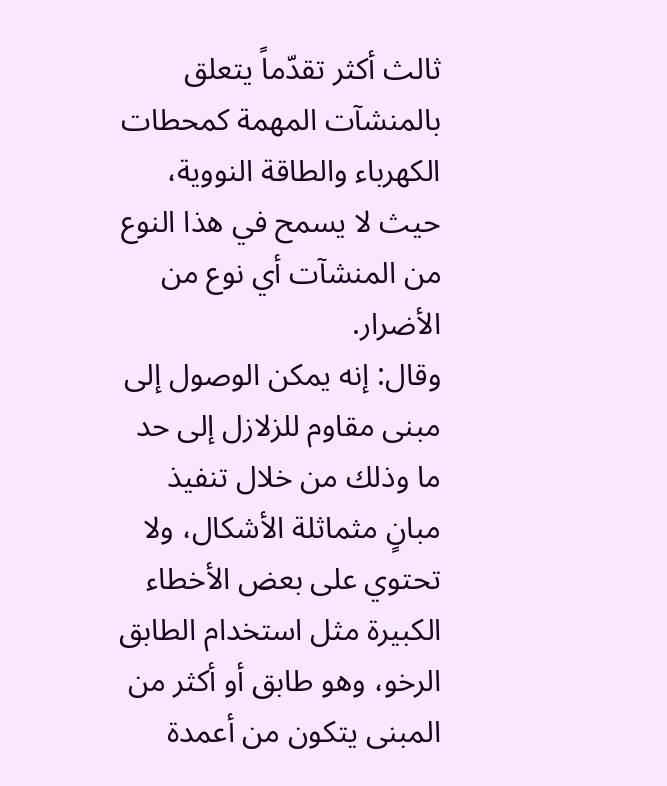ثالث أكثر تقدّماً يتعلق بالمنشآت المهمة كمحطات الكهرباء والطاقة النووية، حيث لا يسمح في هذا النوع من المنشآت أي نوع من الأضرار.
وقال: إنه يمكن الوصول إلى مبنى مقاوم للزلازل إلى حد ما وذلك من خلال تنفيذ مبانٍ مثماثلة الأشكال، ولا تحتوي على بعض الأخطاء الكبيرة مثل استخدام الطابق الرخو، وهو طابق أو أكثر من المبنى يتكون من أعمدة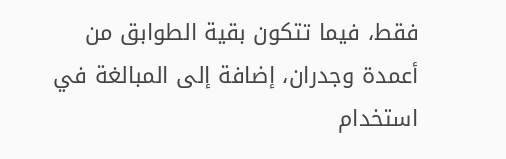فقط، فيما تتكون بقية الطوابق من أعمدة وجدران، إضافة إلى المبالغة في استخدام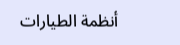أنظمة الطيارات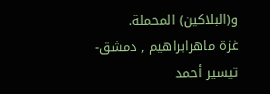و(البلاكين) المحملة.
غزة ماهرابراهيم , دمشق- تيسير أحمد